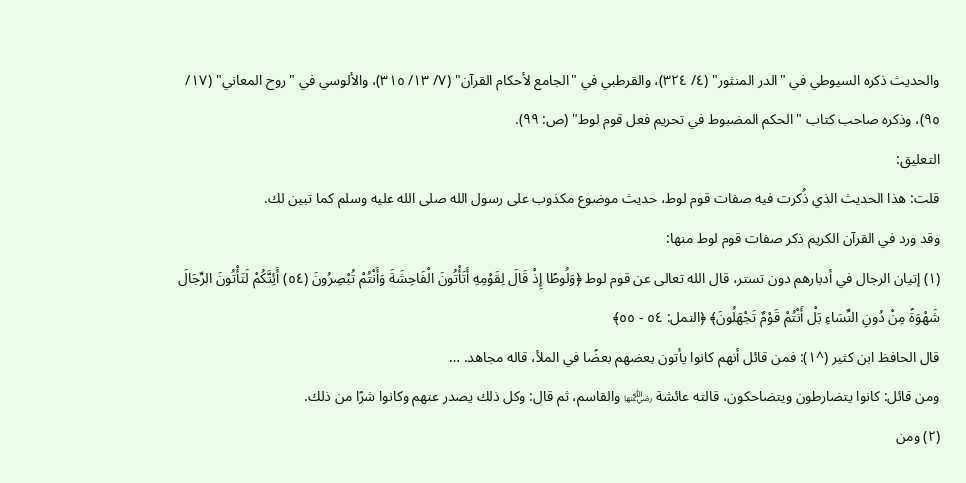والحديث ذكره السيوطي في "الدر المنثور" (٤/ ٣٢٤)، والقرطبي في "الجامع لأحكام القرآن" (٧/ ١٣/ ٣١٥)، والألوسي في "روح المعاني" (١٧/ ٩٥)، وذكره صاحب كتاب "الحكم المضبوط في تحريم فعل قوم لوط" (ص: ٩٩).
التعليق:
قلت: هذا الحديث الذي ذُكرت فيه صفات قوم لوط، حديث موضوع مكذوب على رسول الله صلى الله عليه وسلم كما تبين لك.
وقد ورد في القرآن الكريم ذكر صفات قوم لوط منها:
(١) إتيان الرجال في أدبارهم دون تستر، قال الله تعالى عن قوم لوط ﴿وَلُوطًا إِذْ قَالَ لِقَوْمِهِ أَتَأْتُونَ الْفَاحِشَةَ وَأَنْتُمْ تُبْصِرُونَ (٥٤) أَئِنَّكُمْ لَتَأْتُونَ الرِّجَالَ شَهْوَةً مِنْ دُونِ النِّسَاءِ بَلْ أَنْتُمْ قَوْمٌ تَجْهَلُونَ﴾ ﴿النمل: ٥٤ - ٥٥﴾
قال الحافظ ابن كثير (^١): فمن قائل أنهم كانوا يأتون بعضهم بعضًا في الملأ، قاله مجاهد. …
ومن قائل: كانوا يتضارطون ويتضاحكون، قالته عائشة ﵂ والقاسم، ثم قال: وكل ذلك يصدر عنهم وكانوا شرًا من ذلك.
(٢) ومن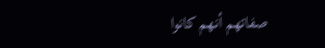صفاتهم أنهم كانوا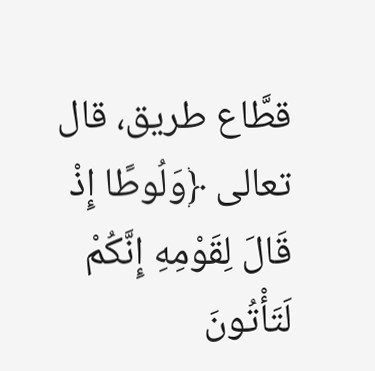قطَّاع طريق، قال تعالى ﴿وَلُوطًا إِذْ قَالَ لِقَوْمِهِ إِنَّكُمْ لَتَأْتُونَ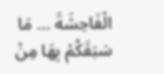الْفَاحِشَةَ … مَا سَبَقَكُمْ بِهَا مِنْ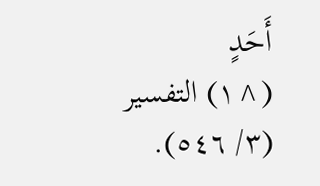أَحَدٍ
(^١) التفسير (٣/ ٥٤٦).